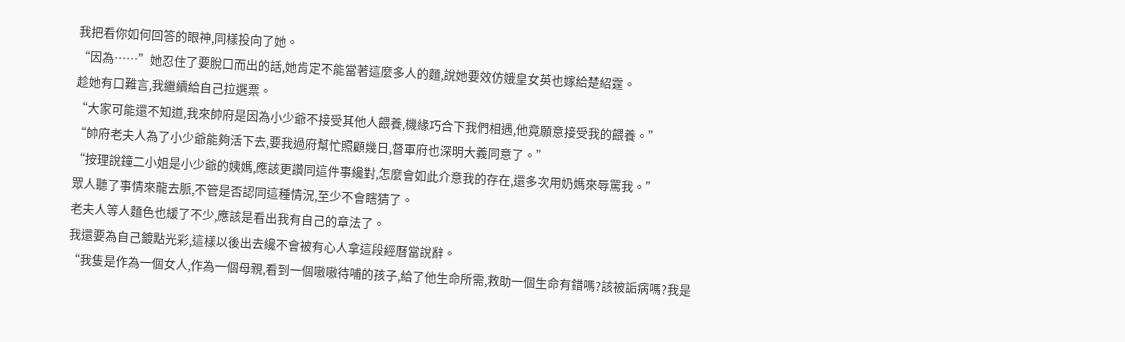我把看你如何回答的眼神,同樣投向了她。
“因為……”她忍住了要脫口而出的話,她肯定不能當著這麼多人的麵,說她要效仿娥皇女英也嫁給楚紹霆。
趁她有口難言,我繼續給自己拉選票。
“大家可能還不知道,我來帥府是因為小少爺不接受其他人餵養,機緣巧合下我們相遇,他竟願意接受我的餵養。”
“帥府老夫人為了小少爺能夠活下去,要我過府幫忙照顧幾日,督軍府也深明大義同意了。”
“按理說鐘二小姐是小少爺的姨媽,應該更讚同這件事纔對,怎麼會如此介意我的存在,還多次用奶媽來辱罵我。”
眾人聽了事情來龍去脈,不管是否認同這種情況,至少不會瞎猜了。
老夫人等人麵色也緩了不少,應該是看出我有自己的章法了。
我還要為自己鍍點光彩,這樣以後出去纔不會被有心人拿這段經曆當說辭。
“我隻是作為一個女人,作為一個母親,看到一個嗷嗷待哺的孩子,給了他生命所需,救助一個生命有錯嗎?該被詬病嗎?我是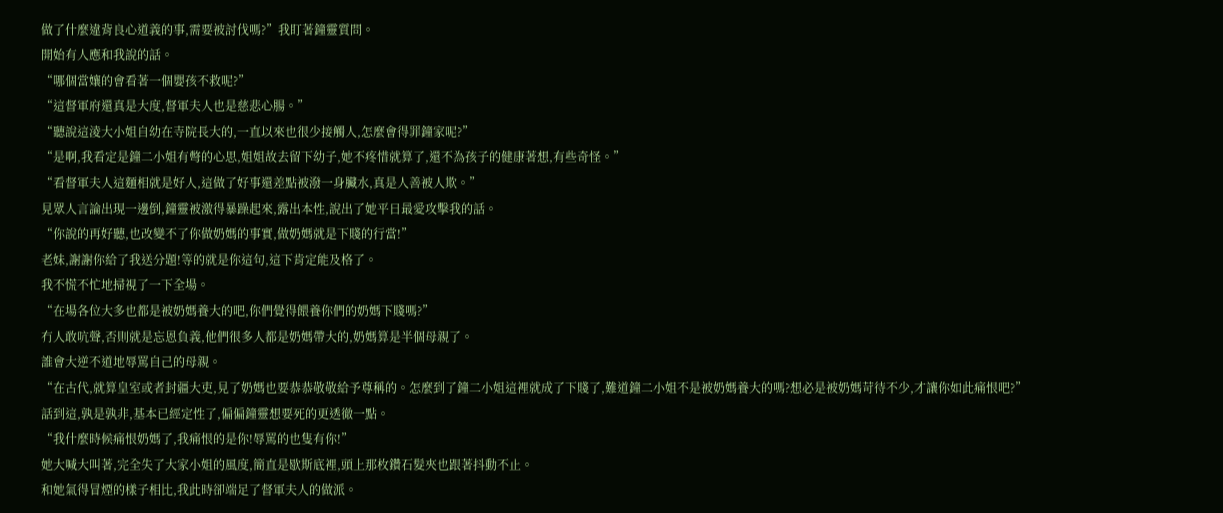做了什麼違背良心道義的事,需要被討伐嗎?”我盯著鐘靈質問。
開始有人應和我說的話。
“哪個當孃的會看著一個嬰孩不救呢?”
“這督軍府還真是大度,督軍夫人也是慈悲心腸。”
“聽說這淩大小姐自幼在寺院長大的,一直以來也很少接觸人,怎麼會得罪鐘家呢?”
“是啊,我看定是鐘二小姐有彆的心思,姐姐故去留下幼子,她不疼惜就算了,還不為孩子的健康著想,有些奇怪。”
“看督軍夫人這麵相就是好人,這做了好事還差點被潑一身臟水,真是人善被人欺。”
見眾人言論出現一邊倒,鐘靈被激得暴躁起來,露出本性,說出了她平日最愛攻擊我的話。
“你說的再好聽,也改變不了你做奶媽的事實,做奶媽就是下賤的行當!”
老妹,謝謝你給了我送分題!等的就是你這句,這下肯定能及格了。
我不慌不忙地掃視了一下全場。
“在場各位大多也都是被奶媽養大的吧,你們覺得餵養你們的奶媽下賤嗎?”
冇人敢吭聲,否則就是忘恩負義,他們很多人都是奶媽帶大的,奶媽算是半個母親了。
誰會大逆不道地辱罵自己的母親。
“在古代,就算皇室或者封疆大吏,見了奶媽也要恭恭敬敬給予尊稱的。怎麼到了鐘二小姐這裡就成了下賤了,難道鐘二小姐不是被奶媽養大的嗎?想必是被奶媽苛待不少,才讓你如此痛恨吧?”
話到這,孰是孰非,基本已經定性了,偏偏鐘靈想要死的更透徹一點。
“我什麼時候痛恨奶媽了,我痛恨的是你!辱罵的也隻有你!”
她大喊大叫著,完全失了大家小姐的風度,簡直是歇斯底裡,頭上那枚鑽石髮夾也跟著抖動不止。
和她氣得冒煙的樣子相比,我此時卻端足了督軍夫人的做派。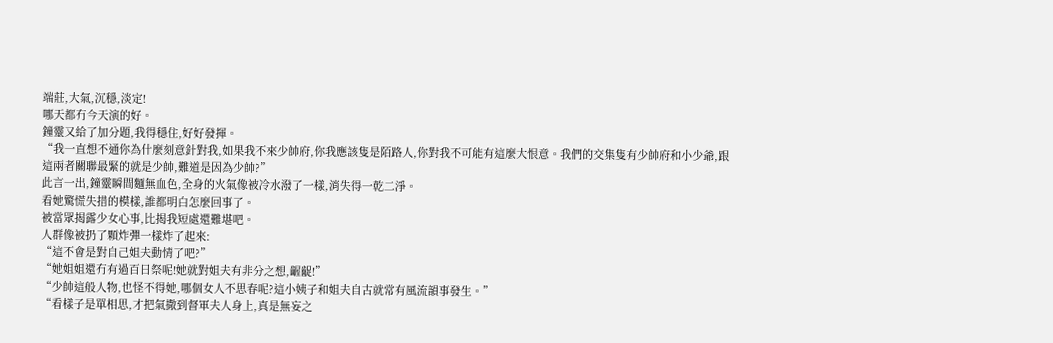端莊,大氣,沉穩,淡定!
哪天都冇今天演的好。
鐘靈又給了加分題,我得穩住,好好發揮。
“我一直想不通你為什麼刻意針對我,如果我不來少帥府,你我應該隻是陌路人,你對我不可能有這麼大恨意。我們的交集隻有少帥府和小少爺,跟這兩者關聯最緊的就是少帥,難道是因為少帥?”
此言一出,鐘靈瞬間麵無血色,全身的火氣像被冷水潑了一樣,消失得一乾二淨。
看她驚慌失措的模樣,誰都明白怎麼回事了。
被當眾揭露少女心事,比揭我短處還難堪吧。
人群像被扔了顆炸彈一樣炸了起來:
“這不會是對自己姐夫動情了吧?”
“她姐姐還冇有過百日祭呢!她就對姐夫有非分之想,齷齪!”
“少帥這般人物,也怪不得她,哪個女人不思春呢?這小姨子和姐夫自古就常有風流韻事發生。”
“看樣子是單相思,才把氣撒到督軍夫人身上,真是無妄之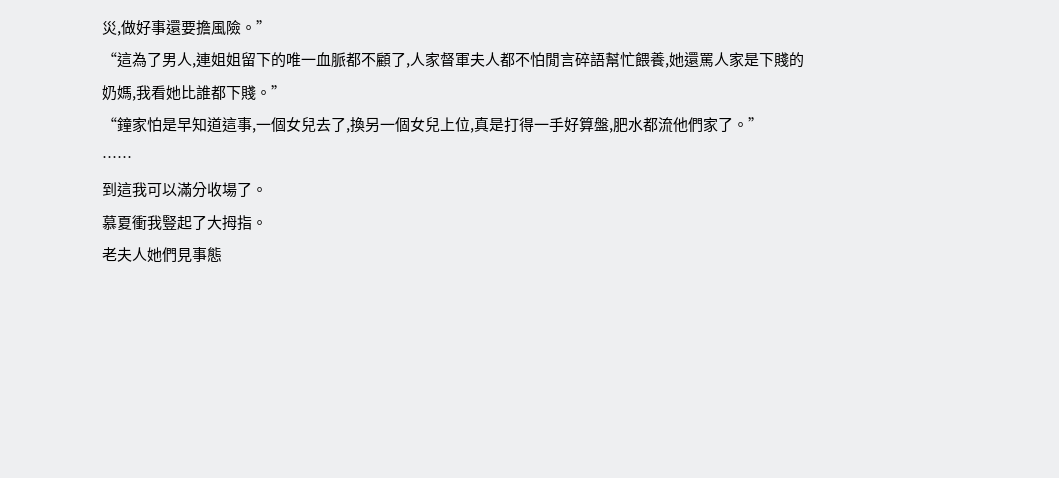災,做好事還要擔風險。”
“這為了男人,連姐姐留下的唯一血脈都不顧了,人家督軍夫人都不怕閒言碎語幫忙餵養,她還罵人家是下賤的奶媽,我看她比誰都下賤。”
“鐘家怕是早知道這事,一個女兒去了,換另一個女兒上位,真是打得一手好算盤,肥水都流他們家了。”
……
到這我可以滿分收場了。
慕夏衝我豎起了大拇指。
老夫人她們見事態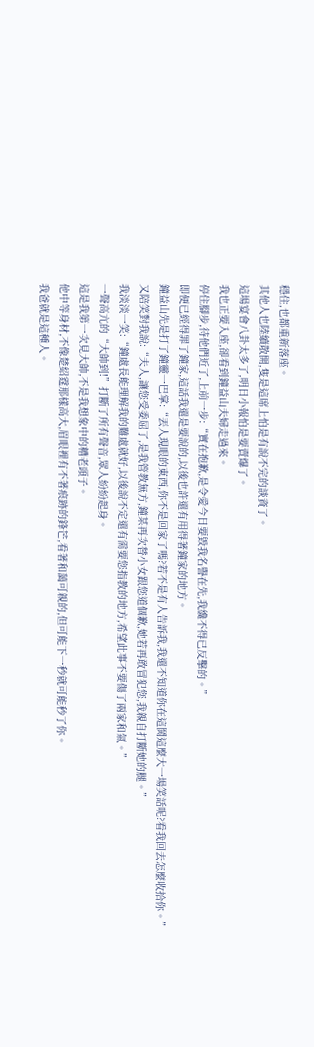穩住,也都重新落座。
其他人也陸續散開,隻是這席上怕是有說不完的談資了。
這場宴會八卦太多了,明日小報怕是要賣爆了。
我也正要入座,卻看到鐘益山夫婦走過來。
停住腳步,待他們近了,上前一步:“實在抱歉,是令愛今日要毀我名譽在先,我纔不得已反擊的。”
即便已經得罪了鐘家,這話我還是要說的,以後也許還有用得著鐘家的地方。
鐘益山先是打了鐘靈一巴掌:“丟人現眼的東西,你不是回家了嗎?若不是有人告訴我,我還不知道你在這鬨這麼大一場笑話呢?看我回去怎麼收拾你。”
又陪笑對我說:“夫人,讓您受委屈了,是我管教無方,鐘某再次替小女跟您道個歉,她若再敢冒犯您,我親自打斷她的腿。”
我淡淡一笑:“鐘處長能理解我的難處就好,以後說不定還有需要您指教的地方,希望此事不要傷了兩家和氣。”
一聲高亢的“大帥到!”打斷了所有聲音,眾人紛紛起身。
這是我第一次見大帥,不是我想象中的糟老頭子。
他中等身材,不像楚紹霆那樣高大,眉眼裡有不著痕跡的鋒芒,看著和藹可親的,但可能下一秒就可能秒了你。
我爸就是這種人。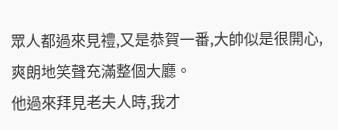眾人都過來見禮,又是恭賀一番,大帥似是很開心,爽朗地笑聲充滿整個大廳。
他過來拜見老夫人時,我才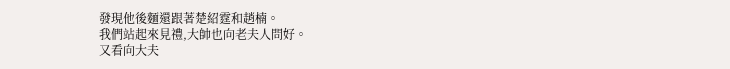發現他後麵還跟著楚紹霆和趙楠。
我們站起來見禮,大帥也向老夫人問好。
又看向大夫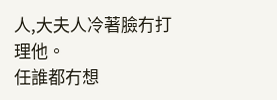人,大夫人冷著臉冇打理他。
任誰都冇想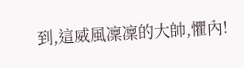到,這威風凜凜的大帥,懼內!